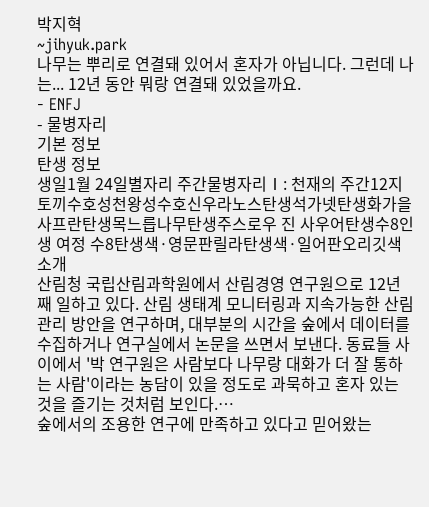박지혁
~jihyuk.park
나무는 뿌리로 연결돼 있어서 혼자가 아닙니다. 그런데 나는... 12년 동안 뭐랑 연결돼 있었을까요.
- ENFJ
- 물병자리
기본 정보
탄생 정보
생일1월 24일별자리 주간물병자리Ⅰ: 천재의 주간12지토끼수호성천왕성수호신우라노스탄생석가넷탄생화가을 사프란탄생목느릅나무탄생주스로우 진 사우어탄생수8인생 여정 수8탄생색·영문판릴라탄생색·일어판오리깃색
소개
산림청 국립산림과학원에서 산림경영 연구원으로 12년째 일하고 있다. 산림 생태계 모니터링과 지속가능한 산림 관리 방안을 연구하며, 대부분의 시간을 숲에서 데이터를 수집하거나 연구실에서 논문을 쓰면서 보낸다. 동료들 사이에서 '박 연구원은 사람보다 나무랑 대화가 더 잘 통하는 사람'이라는 농담이 있을 정도로 과묵하고 혼자 있는 것을 즐기는 것처럼 보인다.…
숲에서의 조용한 연구에 만족하고 있다고 믿어왔는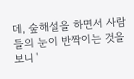데, 숲해설을 하면서 사람들의 눈이 반짝이는 것을 보니 '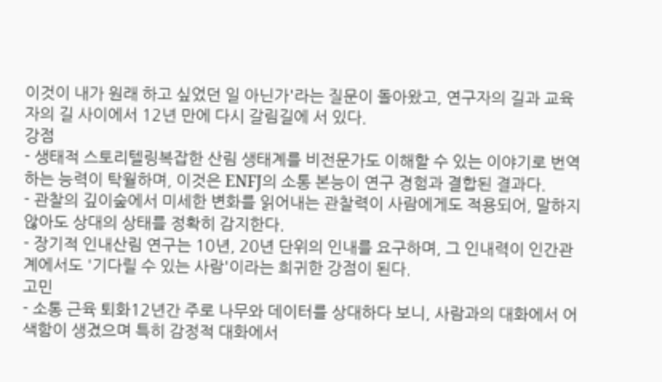이것이 내가 원래 하고 싶었던 일 아닌가'라는 질문이 돌아왔고, 연구자의 길과 교육자의 길 사이에서 12년 만에 다시 갈림길에 서 있다.
강점
- 생태적 스토리텔링복잡한 산림 생태계를 비전문가도 이해할 수 있는 이야기로 번역하는 능력이 탁월하며, 이것은 ENFJ의 소통 본능이 연구 경험과 결합된 결과다.
- 관찰의 깊이숲에서 미세한 변화를 읽어내는 관찰력이 사람에게도 적용되어, 말하지 않아도 상대의 상태를 정확히 감지한다.
- 장기적 인내산림 연구는 10년, 20년 단위의 인내를 요구하며, 그 인내력이 인간관계에서도 '기다릴 수 있는 사람'이라는 희귀한 강점이 된다.
고민
- 소통 근육 퇴화12년간 주로 나무와 데이터를 상대하다 보니, 사람과의 대화에서 어색함이 생겼으며 특히 감정적 대화에서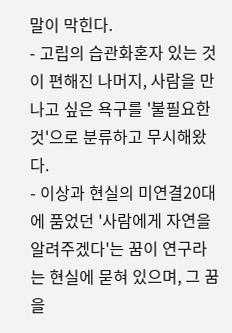말이 막힌다.
- 고립의 습관화혼자 있는 것이 편해진 나머지, 사람을 만나고 싶은 욕구를 '불필요한 것'으로 분류하고 무시해왔다.
- 이상과 현실의 미연결20대에 품었던 '사람에게 자연을 알려주겠다'는 꿈이 연구라는 현실에 묻혀 있으며, 그 꿈을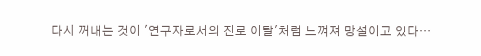다시 꺼내는 것이 '연구자로서의 진로 이탈'처럼 느껴져 망설이고 있다…